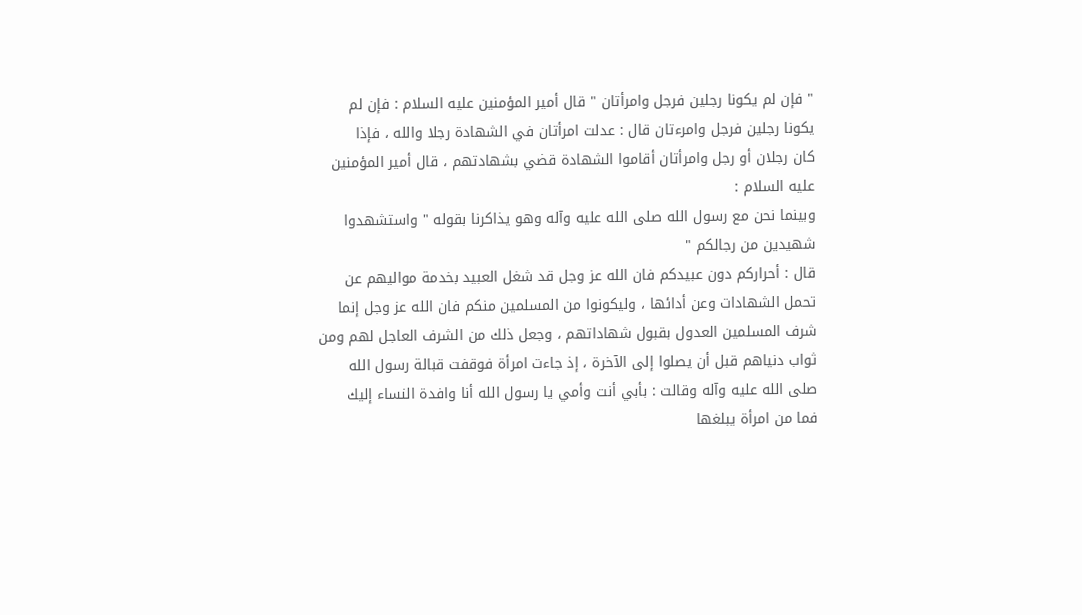" فإن لم يكونا رجلين فرجل وامرأتان " قال أمير المؤمنين عليه السلام : فإن لم
يكونا رجلين فرجل وامرءتان قال : عدلت امرأتان في الشهادة رجلا والله ، فإذا
كان رجلان أو رجل وامرأتان أقاموا الشهادة قضي بشهادتهم ، قال أمير المؤمنين عليه السلام :
وبينما نحن مع رسول الله صلى الله عليه وآله وهو يذاكرنا بقوله " واستشهدوا شهيدين من رجالكم "
قال : أحراركم دون عبيدكم فان الله عز وجل قد شغل العبيد بخدمة مواليهم عن
تحمل الشهادات وعن أدائها ، وليكونوا من المسلمين منكم فان الله عز وجل إنما
شرف المسلمين العدول بقبول شهاداتهم ، وجعل ذلك من الشرف العاجل لهم ومن
ثواب دنياهم قبل أن يصلوا إلى الآخرة ، إذ جاءت امرأة فوقفت قبالة رسول الله
صلى الله عليه وآله وقالت : بأبي أنت وأمي يا رسول الله أنا وافدة النساء إليك
فما من امرأة يبلغها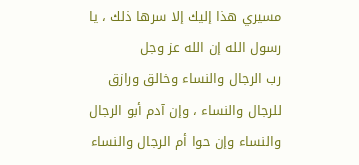مسيري هذا إليك إلا سرها ذلك ، يا رسول الله إن الله عز وجل
رب الرجال والنساء وخالق ورازق للرجال والنساء ، وإن آدم أبو الرجال
والنساء وإن حوا أم الرجال والنساء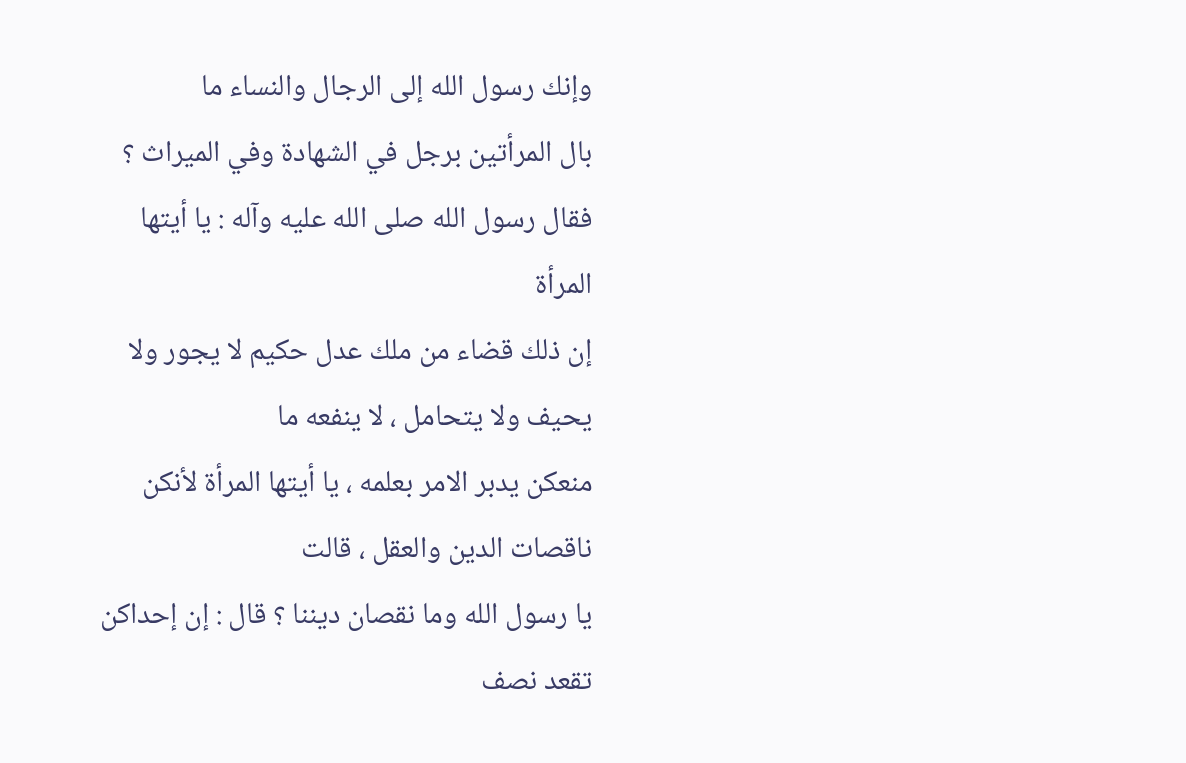وإنك رسول الله إلى الرجال والنساء ما
بال المرأتين برجل في الشهادة وفي الميراث ؟ فقال رسول الله صلى الله عليه وآله : يا أيتها المرأة
إن ذلك قضاء من ملك عدل حكيم لا يجور ولا يحيف ولا يتحامل ، لا ينفعه ما
منعكن يدبر الامر بعلمه ، يا أيتها المرأة لأنكن ناقصات الدين والعقل ، قالت
يا رسول الله وما نقصان ديننا ؟ قال : إن إحداكن تقعد نصف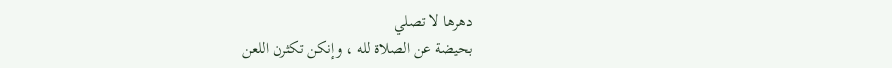دهرها لا تصلي
بحيضة عن الصلاة لله ، وإنكن تكثرن اللعن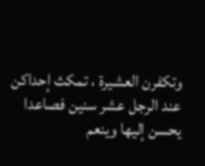وتكفرن العشيرة ، تمكث إحداكن
عند الرجل عشر سنين فصاعدا يحسن إليها وينعم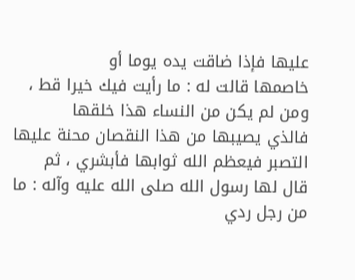عليها فإذا ضاقت يده يوما أو
خاصمها قالت له : ما رأيت فيك خيرا قط ، ومن لم يكن من النساء هذا خلقها
فالذي يصيبها من هذا النقصان محنة عليها التصبر فيعظم الله ثوابها فأبشري ، ثم
قال لها رسول الله صلى الله عليه وآله : ما من رجل ردي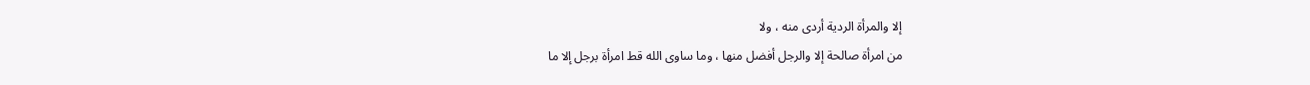إلا والمرأة الردية أردى منه ، ولا
من امرأة صالحة إلا والرجل أفضل منها ، وما ساوى الله قط امرأة برجل إلا ما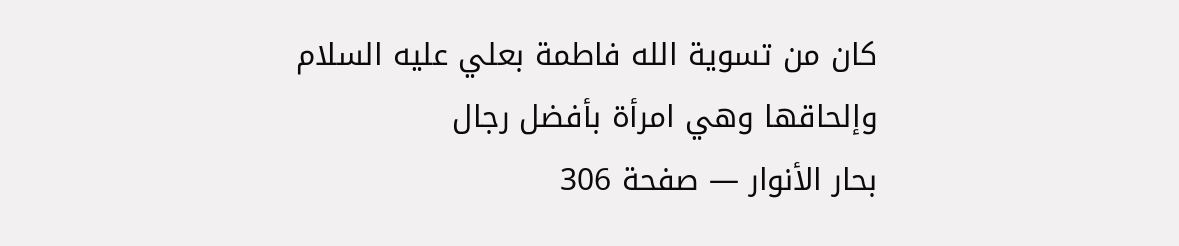كان من تسوية الله فاطمة بعلي عليه السلام وإلحاقها وهي امرأة بأفضل رجال
بحار الأنوار — صفحة 306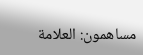مساهمون: العلامة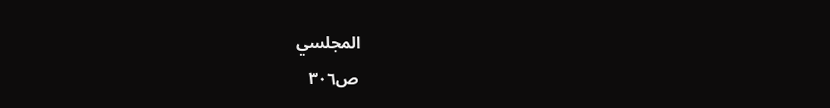المجلسي
ص٣٠٦